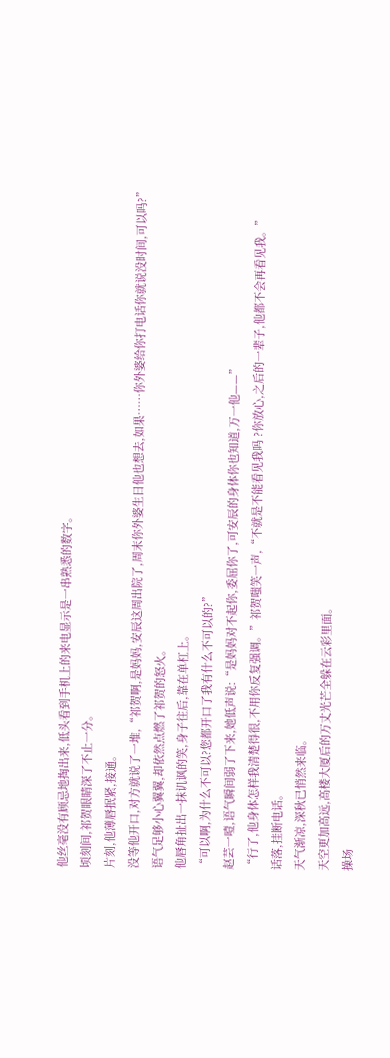他丝毫没有顾忌地掏出来,低头看到手机上的来电显示是一串熟悉的数字。
顷刻间,祁贺眼睛深了不止一分。
片刻,他薄唇抿紧,接通。
没等他开口,对方就说了一堆,“祁贺啊,是妈妈,安辰这周出院了,周末你外婆生日他也想去,如果……你外婆给你打电话你就说没时间,可以吗?”
语气足够小心翼翼,却依然点燃了祁贺的怒火。
他唇角扯出一抹讥讽的笑,身子往后,靠在单杠上。
“可以啊,为什么不可以?您都开口了我有什么不可以的?”
赵芸一噎,语气瞬间弱了下来,她低声说:“是妈妈对不起你,委屈你了,可安辰的身体你也知道,万一他——”
“行了,他身体怎样我清楚得很,不用你反复强调。”祁贺嗤笑一声,“不就是不能看见我吗 ?你放心,之后的一辈子,他都不会再看见我。”
话落,挂断电话。
天气渐凉,深秋已悄然来临。
天空更加高远,高楼大厦后的万丈光芒全躲在云彩里面。
操场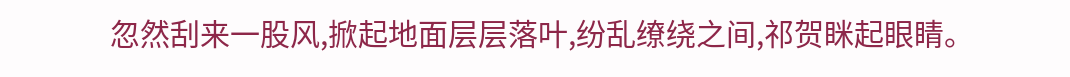忽然刮来一股风,掀起地面层层落叶,纷乱缭绕之间,祁贺眯起眼睛。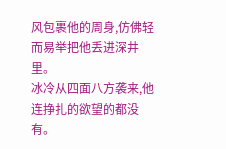风包裹他的周身,仿佛轻而易举把他丢进深井里。
冰冷从四面八方袭来,他连挣扎的欲望的都没有。